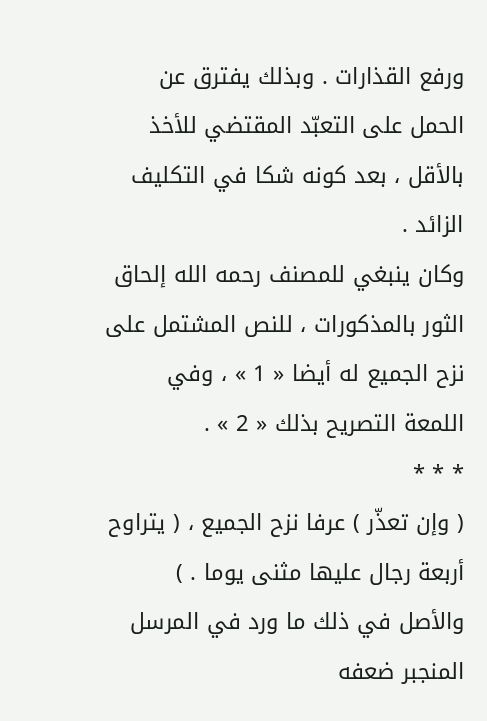ورفع القذارات . وبذلك يفترق عن الحمل على التعبّد المقتضي للأخذ بالأقل ، بعد كونه شكا في التكليف الزائد .
وكان ينبغي للمصنف رحمه الله إلحاق الثور بالمذكورات ، للنص المشتمل على نزح الجميع له أيضا « 1 » ، وفي اللمعة التصريح بذلك « 2 » .
* * *
( وإن تعذّر ) عرفا نزح الجميع ، ( يتراوح أربعة رجال عليها مثنى يوما . )
والأصل في ذلك ما ورد في المرسل المنجبر ضعفه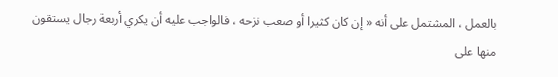بالعمل ، المشتمل على أنه « إن كان كثيرا أو صعب نزحه ، فالواجب عليه أن يكري أربعة رجال يستقون منها على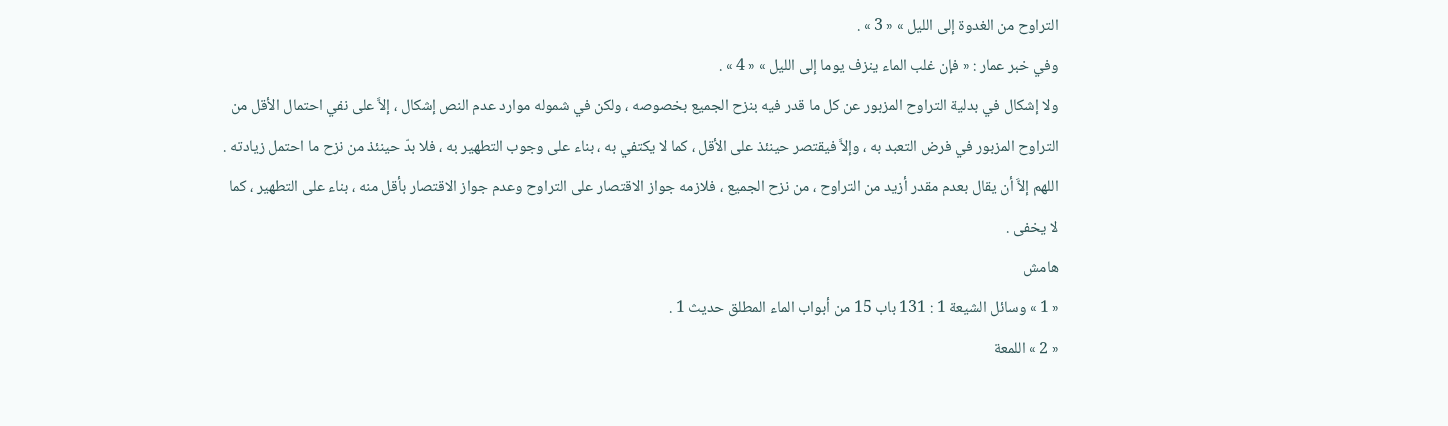التراوح من الغدوة إلى الليل » « 3 » .
وفي خبر عمار : « فإن غلب الماء ينزف يوما إلى الليل » « 4 » .
ولا إشكال في بدلية التراوح المزبور عن كل ما قدر فيه بنزح الجميع بخصوصه ، ولكن في شموله موارد عدم النص إشكال ، إلاَّ على نفي احتمال الأقل من التراوح المزبور في فرض التعبد به ، وإلاَّ فيقتصر حينئذ على الأقل ، كما لا يكتفي به ، بناء على وجوب التطهير به ، فلا بدّ حينئذ من نزح ما احتمل زيادته .
اللهم إلاَّ أن يقال بعدم مقدر أزيد من التراوح ، من نزح الجميع ، فلازمه جواز الاقتصار على التراوح وعدم جواز الاقتصار بأقل منه ، بناء على التطهير ، كما لا يخفى .
هامش
« 1 » وسائل الشيعة 1 : 131 باب 15 من أبواب الماء المطلق حديث 1 .
« 2 » اللمعة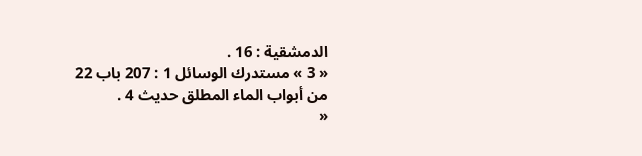الدمشقية : 16 .
« 3 » مستدرك الوسائل 1 : 207 باب 22 من أبواب الماء المطلق حديث 4 .
«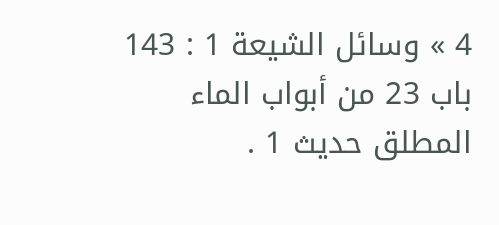4 » وسائل الشيعة 1 : 143 باب 23 من أبواب الماء المطلق حديث 1 .